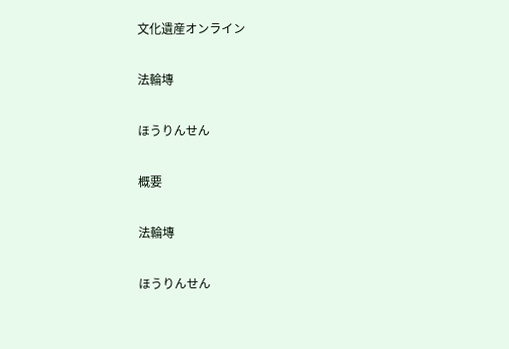文化遺産オンライン

法輪塼

ほうりんせん

概要

法輪塼

ほうりんせん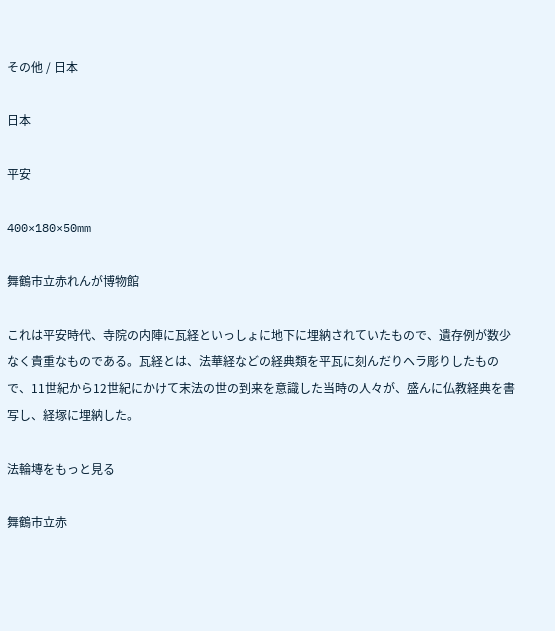その他 / 日本

日本

平安

400×180×50mm

舞鶴市立赤れんが博物館

これは平安時代、寺院の内陣に瓦経といっしょに地下に埋納されていたもので、遺存例が数少なく貴重なものである。瓦経とは、法華経などの経典類を平瓦に刻んだりヘラ彫りしたもので、11世紀から12世紀にかけて末法の世の到来を意識した当時の人々が、盛んに仏教経典を書写し、経塚に埋納した。

法輪塼をもっと見る

舞鶴市立赤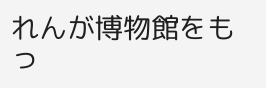れんが博物館をもっ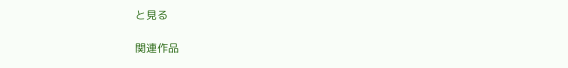と見る

関連作品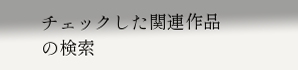チェックした関連作品の検索